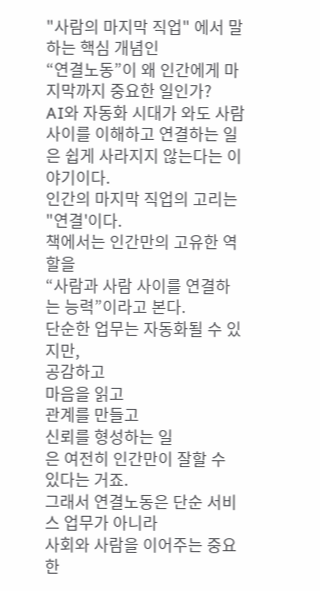"사람의 마지막 직업" 에서 말하는 핵심 개념인
“연결노동”이 왜 인간에게 마지막까지 중요한 일인가?
AI와 자동화 시대가 와도 사람 사이를 이해하고 연결하는 일은 쉽게 사라지지 않는다는 이야기이다.
인간의 마지막 직업의 고리는 "연결'이다.
책에서는 인간만의 고유한 역할을
“사람과 사람 사이를 연결하는 능력”이라고 본다.
단순한 업무는 자동화될 수 있지만,
공감하고
마음을 읽고
관계를 만들고
신뢰를 형성하는 일
은 여전히 인간만이 잘할 수 있다는 거죠.
그래서 연결노동은 단순 서비스 업무가 아니라
사회와 사람을 이어주는 중요한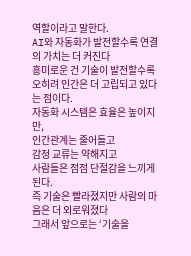역할이라고 말한다.
AI와 자동화가 발전할수록 연결의 가치는 더 커진다
흥미로운 건 기술이 발전할수록 오히려 인간은 더 고립되고 있다는 점이다.
자동화 시스템은 효율은 높이지만,
인간관계는 줄어들고
감정 교류는 약해지고
사람들은 점점 단절감을 느끼게 된다.
즉 기술은 빨라졌지만 사람의 마음은 더 외로워졌다
그래서 앞으로는 ‘기술을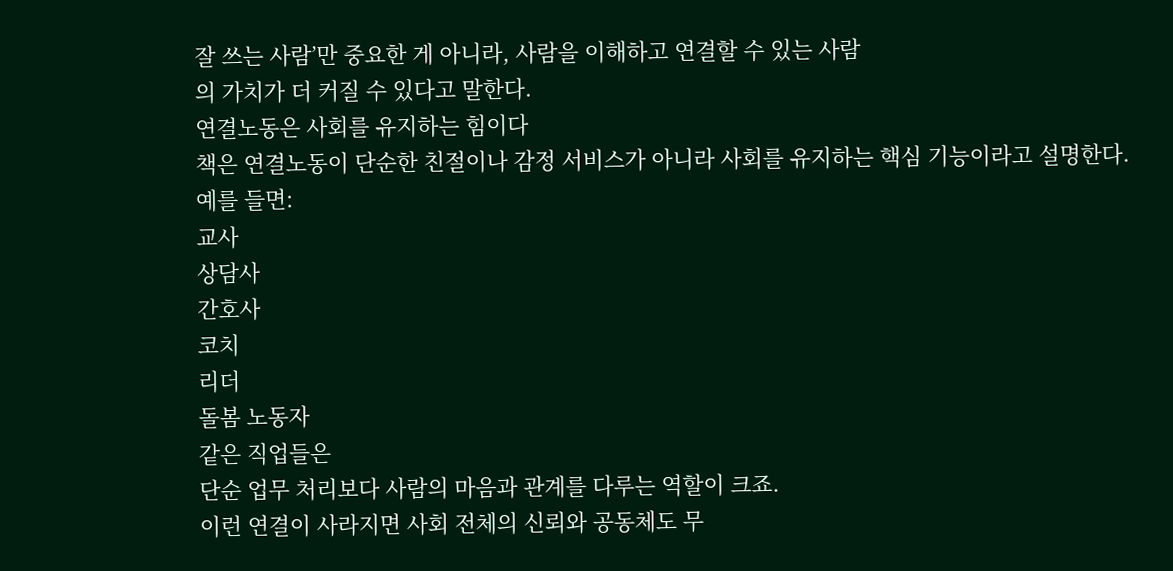잘 쓰는 사람’만 중요한 게 아니라, 사람을 이해하고 연결할 수 있는 사람
의 가치가 더 커질 수 있다고 말한다.
연결노동은 사회를 유지하는 힘이다
책은 연결노동이 단순한 친절이나 감정 서비스가 아니라 사회를 유지하는 핵심 기능이라고 설명한다.
예를 들면:
교사
상담사
간호사
코치
리더
돌봄 노동자
같은 직업들은
단순 업무 처리보다 사람의 마음과 관계를 다루는 역할이 크죠.
이런 연결이 사라지면 사회 전체의 신뢰와 공동체도 무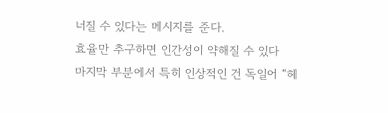너질 수 있다는 메시지를 준다.
효율만 추구하면 인간성이 약해질 수 있다
마지막 부분에서 특히 인상적인 건 독일어 “헤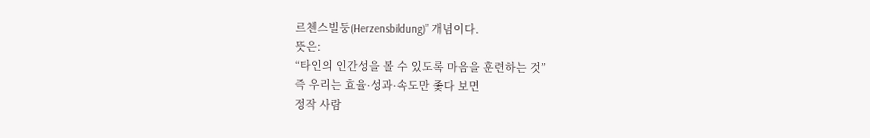르첸스빌둥(Herzensbildung)” 개념이다.
뜻은:
“타인의 인간성을 볼 수 있도록 마음을 훈련하는 것”
즉 우리는 효율·성과·속도만 좇다 보면
정작 사람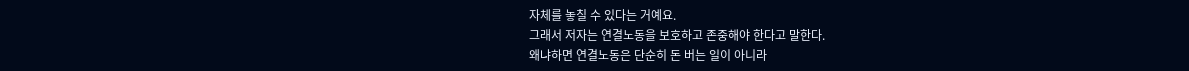자체를 놓칠 수 있다는 거예요.
그래서 저자는 연결노동을 보호하고 존중해야 한다고 말한다.
왜냐하면 연결노동은 단순히 돈 버는 일이 아니라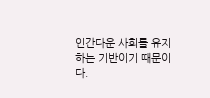인간다운 사회를 유지하는 기반이기 때문이다.